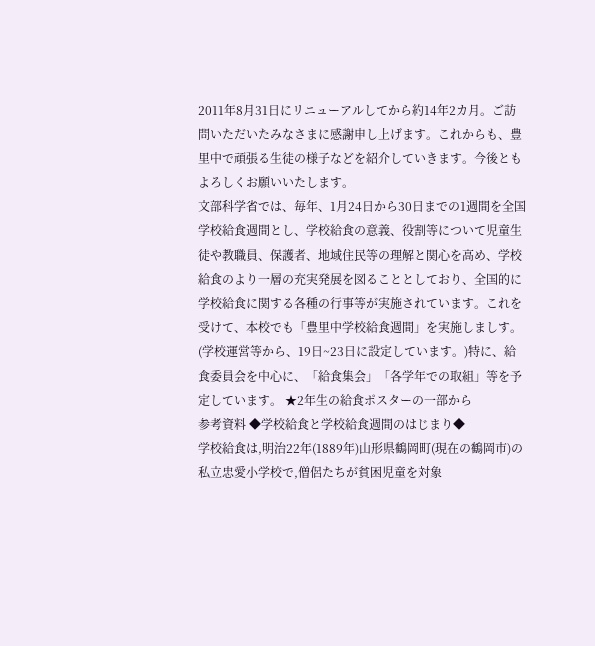2011年8月31日にリニューアルしてから約14年2カ月。ご訪問いただいたみなさまに感謝申し上げます。これからも、豊里中で頑張る生徒の様子などを紹介していきます。今後ともよろしくお願いいたします。
文部科学省では、毎年、1月24日から30日までの1週間を全国学校給食週間とし、学校給食の意義、役割等について児童生徒や教職員、保護者、地域住民等の理解と関心を高め、学校給食のより一層の充実発展を図ることとしており、全国的に学校給食に関する各種の行事等が実施されています。これを受けて、本校でも「豊里中学校給食週間」を実施しましす。(学校運営等から、19日~23日に設定しています。)特に、給食委員会を中心に、「給食集会」「各学年での取組」等を予定しています。 ★2年生の給食ポスターの一部から
参考資料 ◆学校給食と学校給食週間のはじまり◆
学校給食は,明治22年(1889年)山形県鶴岡町(現在の鶴岡市)の私立忠愛小学校で,僧侶たちが貧困児童を対象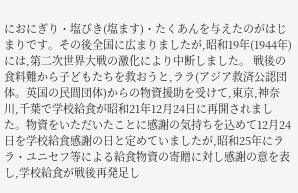におにぎり・塩びき(塩ます)・たくあんを与えたのがはじまりです。その後全国に広まりましたが,昭和19年(1944年)には,第二次世界大戦の激化により中断しました。 戦後の食料難から子どもたちを救おうと,ララ(アジア救済公認団体。英国の民間団体)からの物資援助を受けて,東京,神奈川,千葉で学校給食が昭和21年12月24日に再開されました。物資をいただいたことに感謝の気持ちを込めて12月24日を学校給食感謝の日と定めていましたが,昭和25年にララ・ユニセフ等による給食物資の寄贈に対し感謝の意を表し,学校給食が戦後再発足し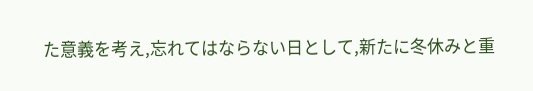た意義を考え,忘れてはならない日として,新たに冬休みと重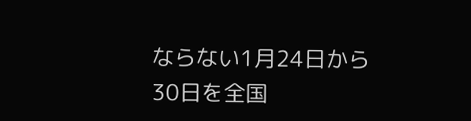ならない1月24日から30日を全国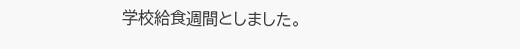学校給食週間としました。